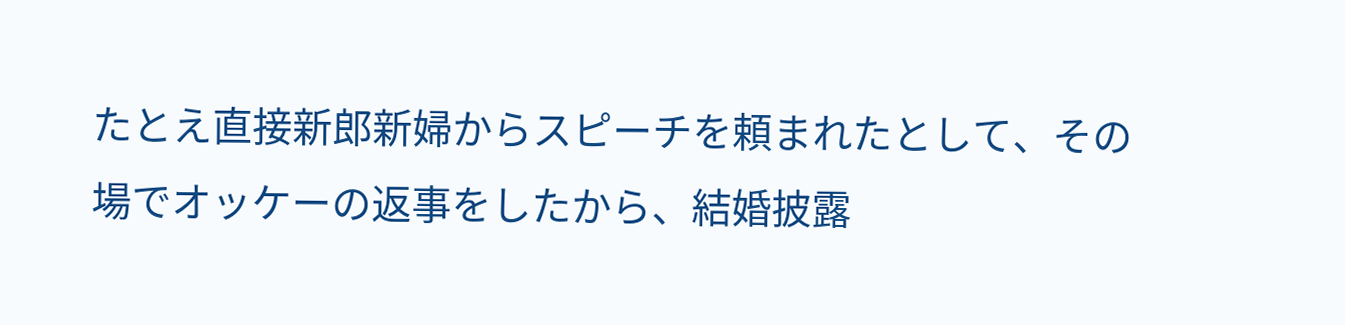たとえ直接新郎新婦からスピーチを頼まれたとして、その場でオッケーの返事をしたから、結婚披露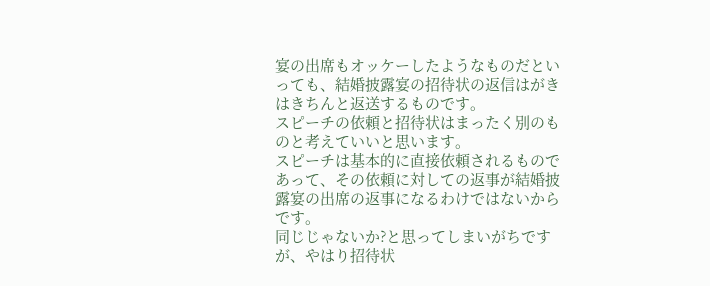宴の出席もオッケーしたようなものだといっても、結婚披露宴の招待状の返信はがきはきちんと返送するものです。
スピーチの依頼と招待状はまったく別のものと考えていいと思います。
スピーチは基本的に直接依頼されるものであって、その依頼に対しての返事が結婚披露宴の出席の返事になるわけではないからです。
同じじゃないか?と思ってしまいがちですが、やはり招待状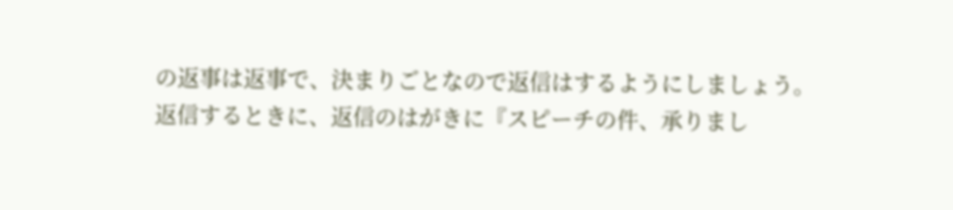の返事は返事で、決まりごとなので返信はするようにしましょう。
返信するときに、返信のはがきに『スピーチの件、承りまし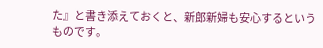た』と書き添えておくと、新郎新婦も安心するというものです。